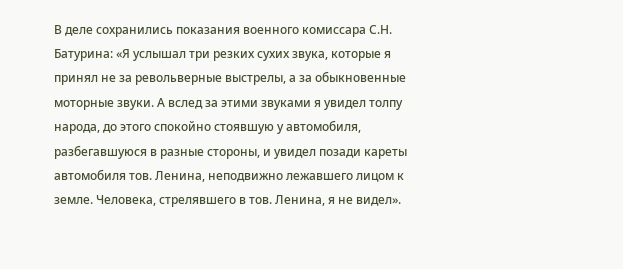В деле сохранились показания военного комиссара С.Н. Батурина: «Я услышал три резких сухих звука, которые я принял не за револьверные выстрелы, а за обыкновенные моторные звуки. А вслед за этими звуками я увидел толпу народа, до этого спокойно стоявшую у автомобиля, разбегавшуюся в разные стороны, и увидел позади кареты автомобиля тов. Ленина, неподвижно лежавшего лицом к земле. Человека, стрелявшего в тов. Ленина, я не видел».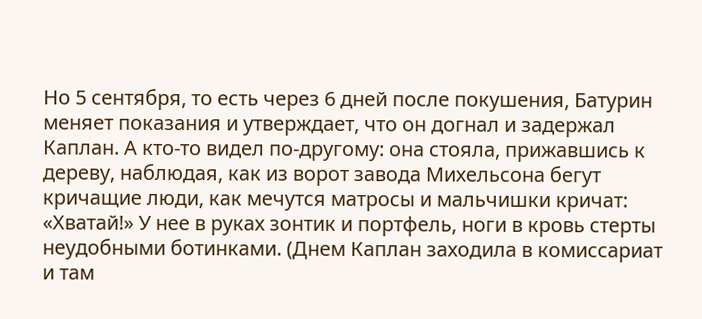Но 5 сентября, то есть через 6 дней после покушения, Батурин меняет показания и утверждает, что он догнал и задержал Каплан. А кто-то видел по-другому: она стояла, прижавшись к дереву, наблюдая, как из ворот завода Михельсона бегут кричащие люди, как мечутся матросы и мальчишки кричат: «Хватай!» У нее в руках зонтик и портфель, ноги в кровь стерты неудобными ботинками. (Днем Каплан заходила в комиссариат и там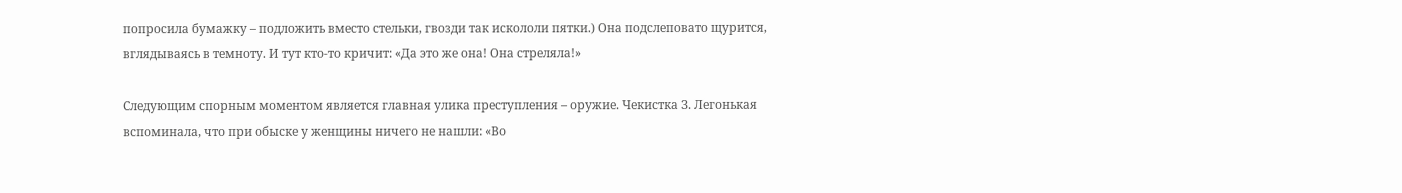попросила бумажку – подложить вместо стельки, гвозди так искололи пятки.) Она подслеповато щурится, вглядываясь в темноту. И тут кто-то кричит: «Да это же она! Она стреляла!»

Следующим спорным моментом является главная улика преступления – оружие. Чекистка З. Легонькая вспоминала, что при обыске у женщины ничего не нашли: «Во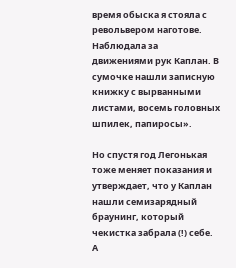время обыска я стояла с револьвером наготове. Наблюдала за движениями рук Каплан. В сумочке нашли записную книжку с вырванными листами, восемь головных шпилек, папиросы».

Но спустя год Легонькая тоже меняет показания и утверждает, что у Каплан нашли семизарядный браунинг, который чекистка забрала (!) себе. А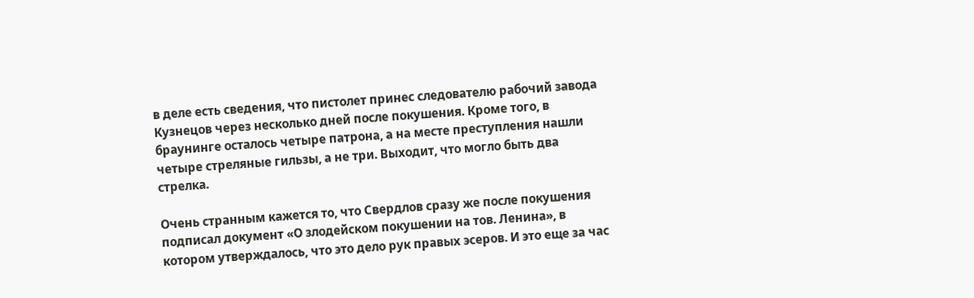в деле есть сведения, что пистолет принес следователю рабочий завода Кузнецов через несколько дней после покушения. Кроме того, в браунинге осталось четыре патрона, а на месте преступления нашли четыре стреляные гильзы, а не три. Выходит, что могло быть два стрелка.

Очень странным кажется то, что Свердлов сразу же после покушения подписал документ «О злодейском покушении на тов. Ленина», в котором утверждалось, что это дело рук правых эсеров. И это еще за час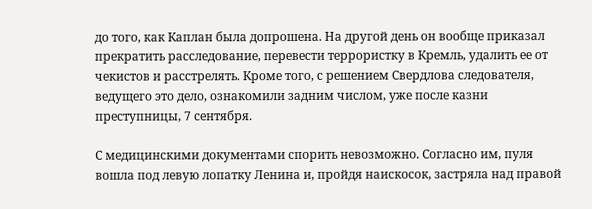до того, как Каплан была допрошена. На другой день он вообще приказал прекратить расследование, перевести террористку в Кремль, удалить ее от чекистов и расстрелять. Кроме того, с решением Свердлова следователя, ведущего это дело, ознакомили задним числом, уже после казни преступницы, 7 сентября.

С медицинскими документами спорить невозможно. Согласно им, пуля вошла под левую лопатку Ленина и, пройдя наискосок, застряла над правой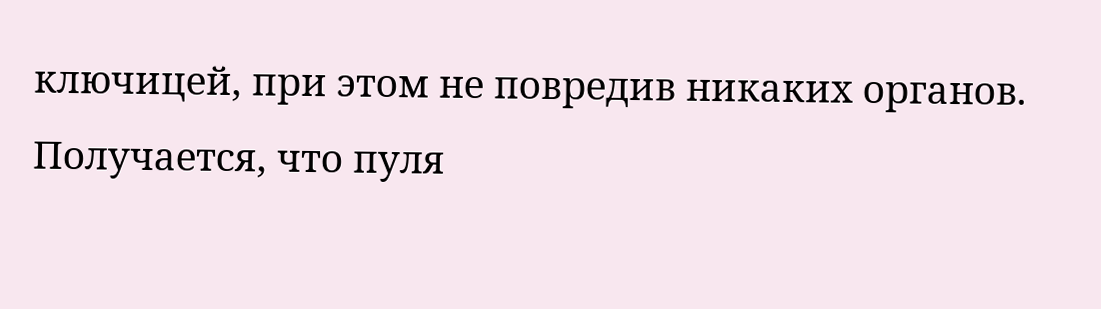ключицей, при этом не повредив никаких органов. Получается, что пуля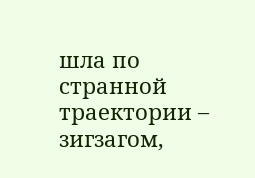шла по странной траектории – зигзагом,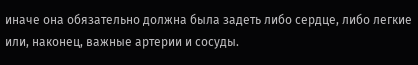иначе она обязательно должна была задеть либо сердце, либо легкие или, наконец, важные артерии и сосуды.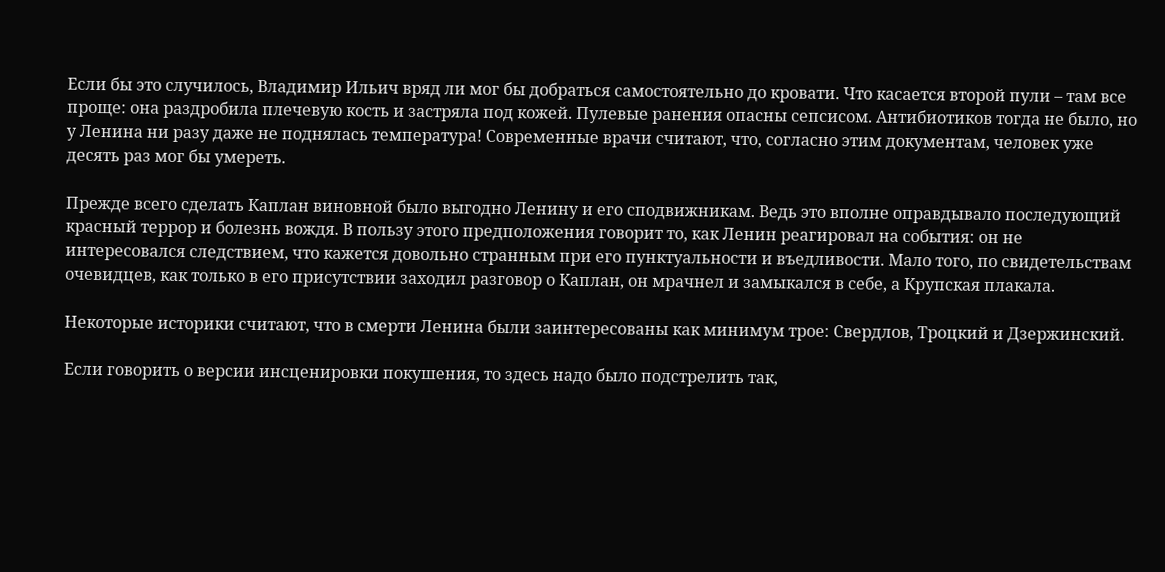Если бы это случилось, Владимир Ильич вряд ли мог бы добраться самостоятельно до кровати. Что касается второй пули – там все проще: она раздробила плечевую кость и застряла под кожей. Пулевые ранения опасны сепсисом. Антибиотиков тогда не было, но у Ленина ни разу даже не поднялась температура! Современные врачи считают, что, согласно этим документам, человек уже десять раз мог бы умереть.

Прежде всего сделать Каплан виновной было выгодно Ленину и его сподвижникам. Ведь это вполне оправдывало последующий красный террор и болезнь вождя. В пользу этого предположения говорит то, как Ленин реагировал на события: он не интересовался следствием, что кажется довольно странным при его пунктуальности и въедливости. Мало того, по свидетельствам очевидцев, как только в его присутствии заходил разговор о Каплан, он мрачнел и замыкался в себе, а Крупская плакала.

Некоторые историки считают, что в смерти Ленина были заинтересованы как минимум трое: Свердлов, Троцкий и Дзержинский.

Если говорить о версии инсценировки покушения, то здесь надо было подстрелить так,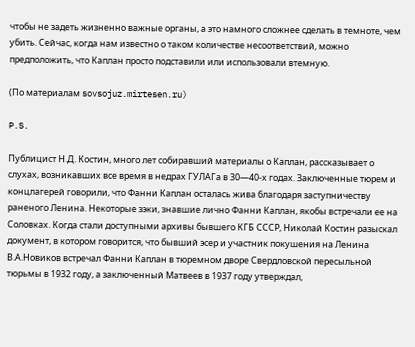чтобы не задеть жизненно важные органы, а это намного сложнее сделать в темноте, чем убить. Сейчас, когда нам известно о таком количестве несоответствий, можно предположить, что Каплан просто подставили или использовали втемную.

(По материалам sovsojuz.mirtesen.ru)

P.S.

Публицист Н.Д. Костин, много лет собиравший материалы о Каплан, рассказывает о слухах, возникавших все время в недрах ГУЛАГа в 30—40-х годах. Заключенные тюрем и концлагерей говорили, что Фанни Каплан осталась жива благодаря заступничеству раненого Ленина. Некоторые зэки, знавшие лично Фанни Каплан, якобы встречали ее на Соловках. Когда стали доступными архивы бывшего КГБ СССР, Николай Костин разыскал документ, в котором говорится, что бывший эсер и участник покушения на Ленина В.А.Новиков встречал Фанни Каплан в тюремном дворе Свердловской пересыльной тюрьмы в 1932 году, а заключенный Матвеев в 1937 году утверждал,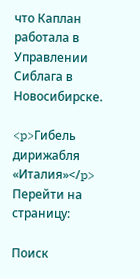что Каплан работала в Управлении Сиблага в Новосибирске.

<p>Гибель дирижабля «Италия»</p>
Перейти на страницу:

Поиск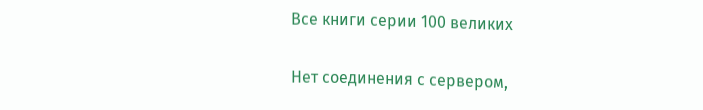Все книги серии 100 великих

Нет соединения с сервером,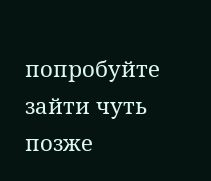попробуйте зайти чуть позже